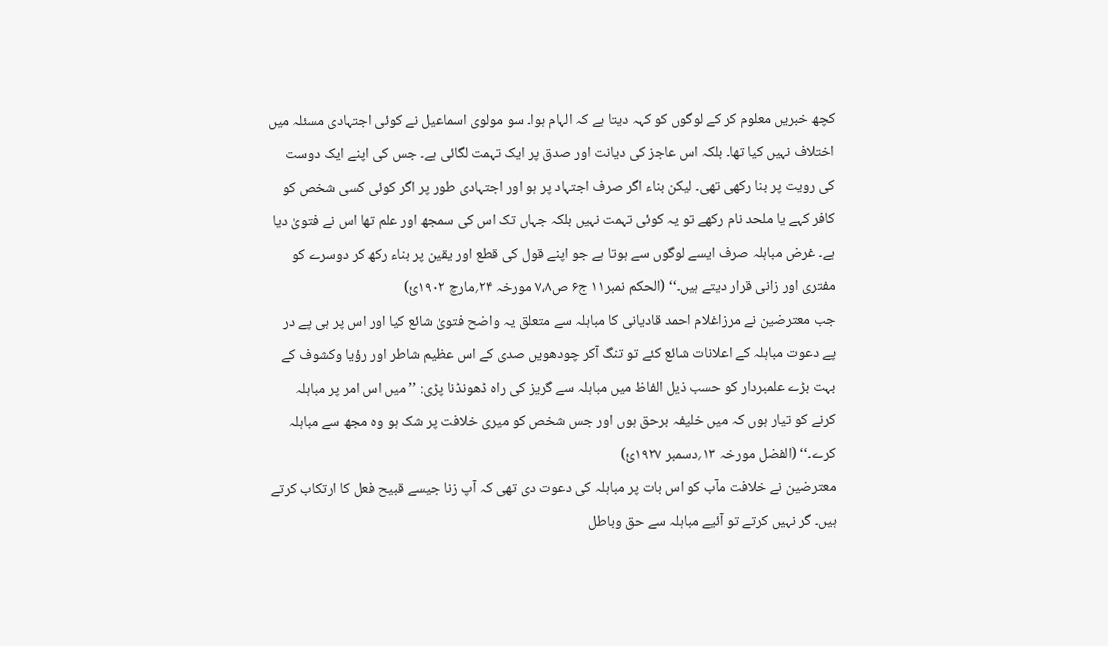کچھ خبریں معلوم کر کے لوگوں کو کہہ دیتا ہے کہ الہام ہوا۔ سو مولوی اسماعیل نے کوئی اجتہادی مسئلہ میں اختلاف نہیں کیا تھا۔ بلکہ اس عاجز کی دیانت اور صدق پر ایک تہمت لگائی ہے۔ جس کی اپنے ایک دوست کی رویت پر بنا رکھی تھی۔ لیکن بناء اگر صرف اجتہاد پر ہو اور اجتہادی طور پر اگر کوئی کسی شخص کو کافر کہے یا ملحد نام رکھے تو یہ کوئی تہمت نہیں بلکہ جہاں تک اس کی سمجھ اور علم تھا اس نے فتویٰ دیا ہے۔ غرض مباہلہ صرف ایسے لوگوں سے ہوتا ہے جو اپنے قول کی قطع اور یقین پر بناء رکھ کر دوسرے کو مفتری اور زانی قرار دیتے ہیں۔‘‘ (الحکم نمبر۱۱ ج۶ ص۷،۸ مورخہ ۲۴؍مارچ ۱۹۰۲ئ)
جب معترضین نے مرزاغلام احمد قادیانی کا مباہلہ سے متعلق یہ واضح فتویٰ شائع کیا اور اس پر ہی پے در پے دعوت مباہلہ کے اعلانات شائع کئے تو تنگ آکر چودھویں صدی کے اس عظیم شاطر اور رؤیا وکشوف کے بہت بڑے علمبردار کو حسب ذیل الفاظ میں مباہلہ سے گریز کی راہ ڈھونڈنا پڑی: ’’میں اس امر پر مباہلہ کرنے کو تیار ہوں کہ میں خلیفہ برحق ہوں اور جس شخص کو میری خلافت پر شک ہو وہ مجھ سے مباہلہ کرے۔‘‘ (الفضل مورخہ ۱۳؍دسمبر ۱۹۲۷ئ)
معترضین نے خلافت مآب کو اس بات پر مباہلہ کی دعوت دی تھی کہ آپ زنا جیسے قبیح فعل کا ارتکاب کرتے ہیں۔ گر نہیں کرتے تو آئیے مباہلہ سے حق وباطل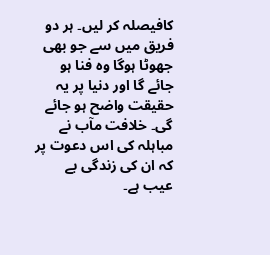کافیصلہ کر لیں۔ ہر دو فریق میں سے جو بھی جھوٹا ہوگا وہ فنا ہو جائے گا اور دنیا پر یہ حقیقت واضح ہو جائے گی۔ خلافت مآب نے مباہلہ کی اس دعوت پر کہ ان کی زندگی بے عیب ہے۔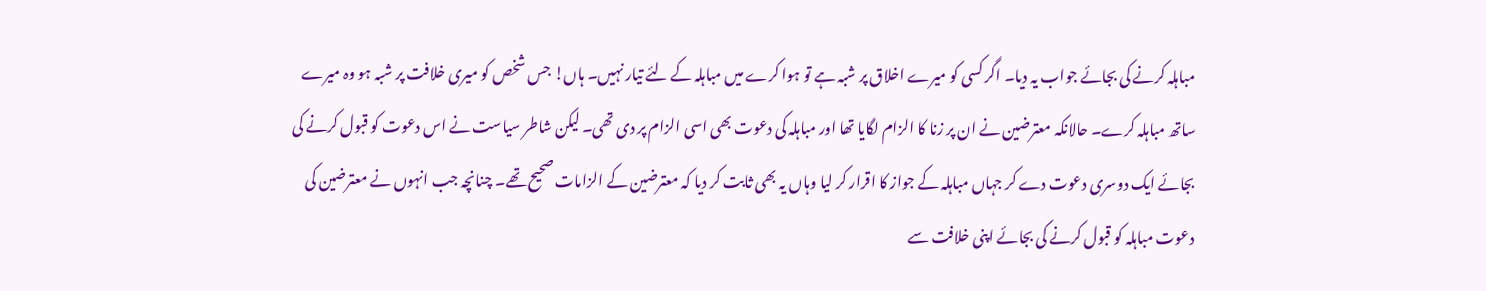مباہلہ کرنے کی بجائے جواب یہ دیا۔ اگر کسی کو میرے اخلاق پر شبہ ہے تو ہوا کرے میں مباہلہ کے لئے تیار نہیں۔ ہاں! جس شخص کو میری خلافت پر شبہ ہو وہ میرے ساتھ مباہلہ کرے۔ حالانکہ معترضین نے ان پر زنا کا الزام لگایا تھا اور مباہلہ کی دعوت بھی اسی الزام پر دی تھی۔ لیکن شاطر سیاست نے اس دعوت کو قبول کرنے کی بجائے ایک دوسری دعوت دے کر جہاں مباہلہ کے جواز کا اقرار کر لیا وہاں یہ بھی ثابت کر دیا کہ معترضین کے الزامات صحیح تھے۔ چنانچہ جب انہوں نے معترضین کی دعوت مباہلہ کو قبول کرنے کی بجائے اپنی خلافت سے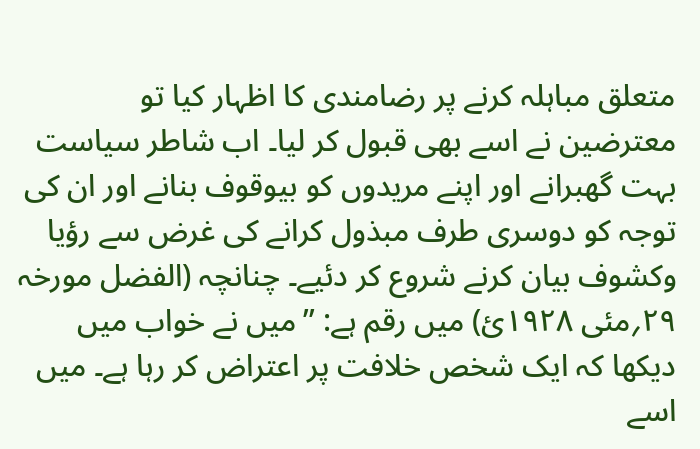متعلق مباہلہ کرنے پر رضامندی کا اظہار کیا تو معترضین نے اسے بھی قبول کر لیا۔ اب شاطر سیاست بہت گھبرانے اور اپنے مریدوں کو بیوقوف بنانے اور ان کی توجہ کو دوسری طرف مبذول کرانے کی غرض سے رؤیا وکشوف بیان کرنے شروع کر دئیے۔ چنانچہ (الفضل مورخہ ۲۹؍مئی ۱۹۲۸ئ) میں رقم ہے: ’’میں نے خواب میں دیکھا کہ ایک شخص خلافت پر اعتراض کر رہا ہے۔ میں اسے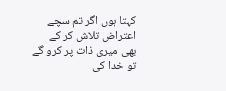کہتا ہوں اگر تم سچے اعتراض تلاش کر کے بھی میری ذات پر کرو گے تو خدا کی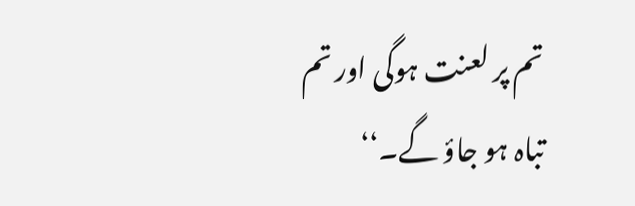تم پر لعنت ہوگی اور تم تباہ ہو جاؤ گے۔‘‘